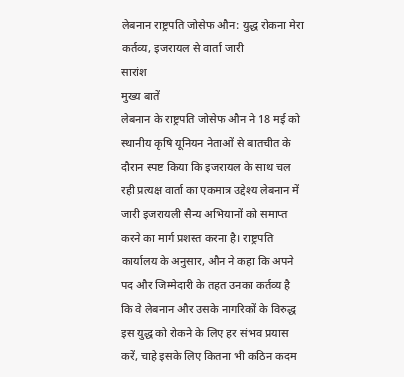लेबनान राष्ट्रपति जोसेफ औन: युद्ध रोकना मेरा कर्तव्य, इजरायल से वार्ता जारी
सारांश
मुख्य बातें
लेबनान के राष्ट्रपति जोसेफ औन ने 18 मई को स्थानीय कृषि यूनियन नेताओं से बातचीत के दौरान स्पष्ट किया कि इजरायल के साथ चल रही प्रत्यक्ष वार्ता का एकमात्र उद्देश्य लेबनान में जारी इजरायली सैन्य अभियानों को समाप्त करने का मार्ग प्रशस्त करना है। राष्ट्रपति कार्यालय के अनुसार, औन ने कहा कि अपने पद और जिम्मेदारी के तहत उनका कर्तव्य है कि वे लेबनान और उसके नागरिकों के विरुद्ध इस युद्ध को रोकने के लिए हर संभव प्रयास करें, चाहे इसके लिए कितना भी कठिन कदम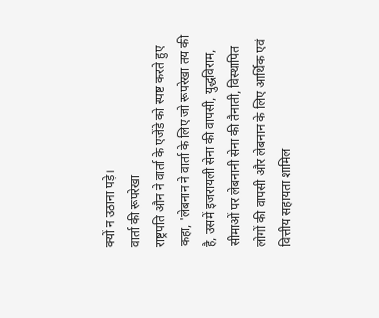क्यों न उठाना पड़े।
वार्ता की रूपरेखा
राष्ट्रपति औन ने वार्ता के एजेंडे को स्पष्ट करते हुए कहा, 'लेबनान ने वार्ता के लिए जो रूपरेखा तय की है, उसमें इजरायली सेना की वापसी, युद्धविराम, सीमाओं पर लेबनानी सेना की तैनाती, विस्थापित लोगों की वापसी और लेबनान के लिए आर्थिक एवं वित्तीय सहायता शामिल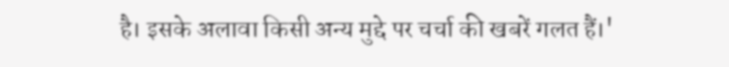है। इसके अलावा किसी अन्य मुद्दे पर चर्चा की खबरें गलत हैं।'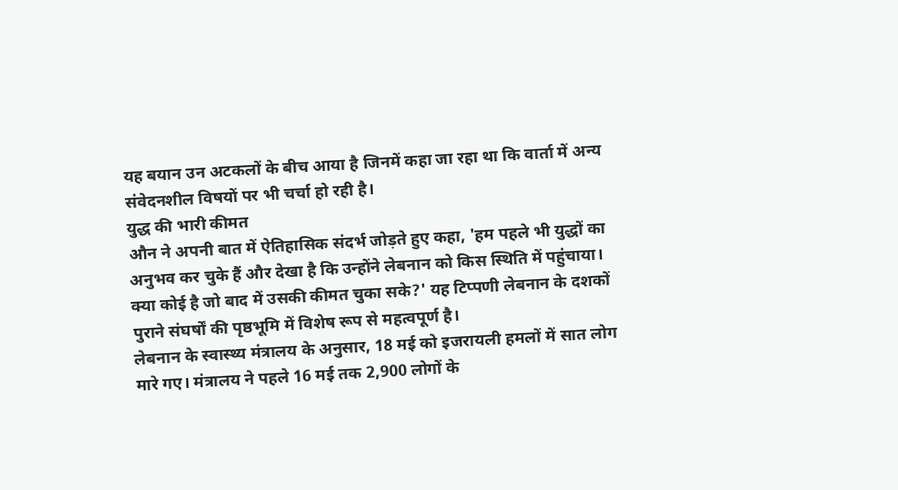यह बयान उन अटकलों के बीच आया है जिनमें कहा जा रहा था कि वार्ता में अन्य संवेदनशील विषयों पर भी चर्चा हो रही है।
युद्ध की भारी कीमत
औन ने अपनी बात में ऐतिहासिक संदर्भ जोड़ते हुए कहा, 'हम पहले भी युद्धों का अनुभव कर चुके हैं और देखा है कि उन्होंने लेबनान को किस स्थिति में पहुंचाया। क्या कोई है जो बाद में उसकी कीमत चुका सके?' यह टिप्पणी लेबनान के दशकों पुराने संघर्षों की पृष्ठभूमि में विशेष रूप से महत्वपूर्ण है।
लेबनान के स्वास्थ्य मंत्रालय के अनुसार, 18 मई को इजरायली हमलों में सात लोग मारे गए। मंत्रालय ने पहले 16 मई तक 2,900 लोगों के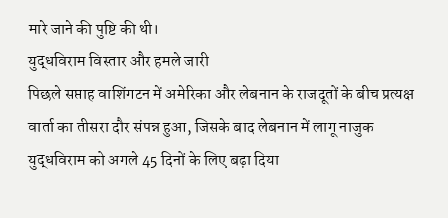मारे जाने की पुष्टि की थी।
युद्धविराम विस्तार और हमले जारी
पिछले सप्ताह वाशिंगटन में अमेरिका और लेबनान के राजदूतों के बीच प्रत्यक्ष वार्ता का तीसरा दौर संपन्न हुआ, जिसके बाद लेबनान में लागू नाजुक युद्धविराम को अगले 45 दिनों के लिए बढ़ा दिया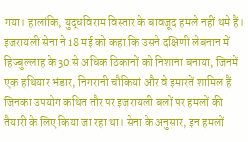गया। हालांकि, युद्धविराम विस्तार के बावजूद हमले नहीं थमे हैं।
इजरायली सेना ने 18 मई को कहा कि उसने दक्षिणी लेबनान में हिज्बुल्लाह के 30 से अधिक ठिकानों को निशाना बनाया, जिनमें एक हथियार भंडार, निगरानी चौकियां और वे इमारतें शामिल हैं जिनका उपयोग कथित तौर पर इजरायली बलों पर हमलों की तैयारी के लिए किया जा रहा था। सेना के अनुसार, इन हमलों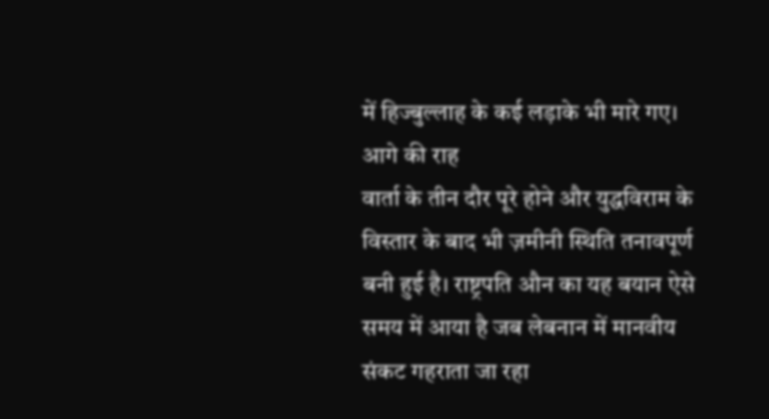में हिज्बुल्लाह के कई लड़ाके भी मारे गए।
आगे की राह
वार्ता के तीन दौर पूरे होने और युद्धविराम के विस्तार के बाद भी ज़मीनी स्थिति तनावपूर्ण बनी हुई है। राष्ट्रपति औन का यह बयान ऐसे समय में आया है जब लेबनान में मानवीय संकट गहराता जा रहा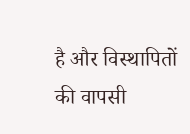है और विस्थापितों की वापसी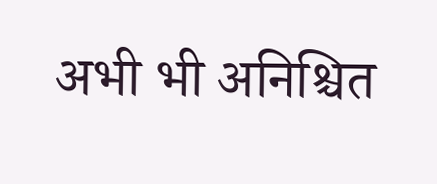अभी भी अनिश्चित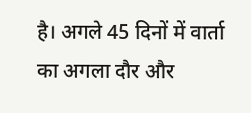है। अगले 45 दिनों में वार्ता का अगला दौर और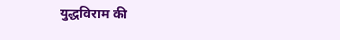युद्धविराम की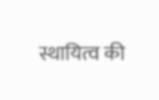स्थायित्व की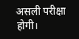असली परीक्षा होगी।